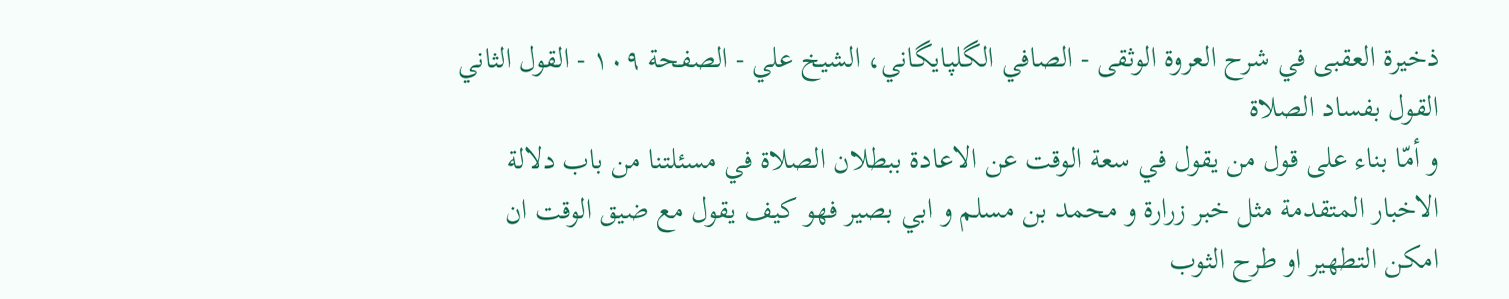ذخيرة العقبى في شرح العروة الوثقى - الصافي الگلپايگاني، الشيخ علي - الصفحة ١٠٩ - القول الثاني القول بفساد الصلاة
و أمّا بناء على قول من يقول في سعة الوقت عن الاعادة ببطلان الصلاة في مسئلتنا من باب دلالة الاخبار المتقدمة مثل خبر زرارة و محمد بن مسلم و ابي بصير فهو كيف يقول مع ضيق الوقت ان امكن التطهير او طرح الثوب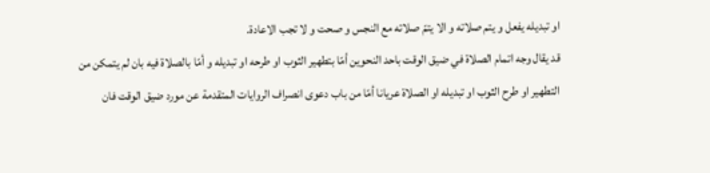او تبديله يفعل و يتم صلاته و الا يتمّ صلاته مع النجس و صحت و لا تجب الاعادة.
قد يقال وجه اتمام الصلاة في ضيق الوقت باحد النحوين أمّا بتطهير الثوب او طرحه او تبديله و أمّا بالصلاة فيه بان لم يتمكن من التطهير او طرح الثوب او تبديله او الصلاة عريانا أمّا من باب دعوى انصراف الروايات المتقدمة عن مورد ضيق الوقت فان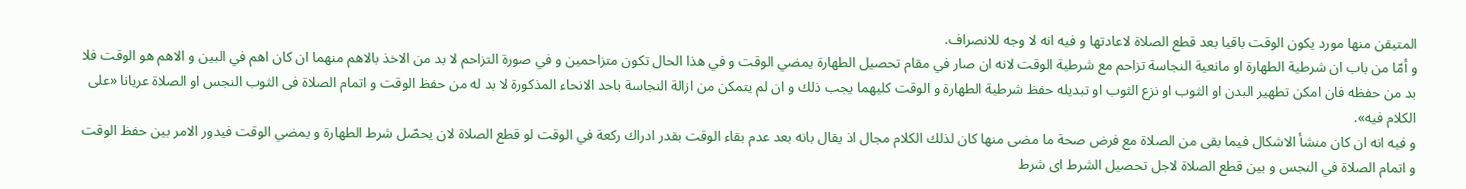المتيقن منها مورد يكون الوقت باقيا بعد قطع الصلاة لاعادتها و فيه انه لا وجه للانصراف.
و أمّا من باب ان شرطية الطهارة او مانعية النجاسة تزاحم مع شرطية الوقت لانه ان صار في مقام تحصيل الطهارة يمضي الوقت و في هذا الحال تكون متزاحمين و في صورة التزاحم لا بد من الاخذ بالاهم منهما ان كان اهم في البين و الاهم هو الوقت فلا بد من حفظه فان امكن تطهير البدن او الثوب او نزع الثوب او تبديله حفظ شرطية الطهارة و الوقت كليهما يجب ذلك و ان لم يتمكن من ازالة النجاسة باحد الانحاء المذكورة لا بد له من حفظ الوقت و اتمام الصلاة فى الثوب النجس او الصلاة عريانا «على الكلام فيه».
و فيه انه ان كان منشأ الاشكال فيما بقى من الصلاة مع فرض صحة ما مضى منها كان لذلك الكلام مجال اذ يقال بانه بعد عدم بقاء الوقت بقدر ادراك ركعة في الوقت لو قطع الصلاة لان يحصّل شرط الطهارة و يمضي الوقت فيدور الامر بين حفظ الوقت و اتمام الصلاة في النجس و بين قطع الصلاة لاجل تحصيل الشرط اى شرط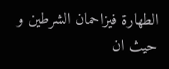الطهارة فيزاحمان الشرطين و حيث ان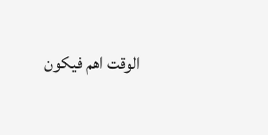الوقت اهم فيكون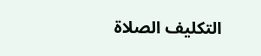التكليف الصلاة